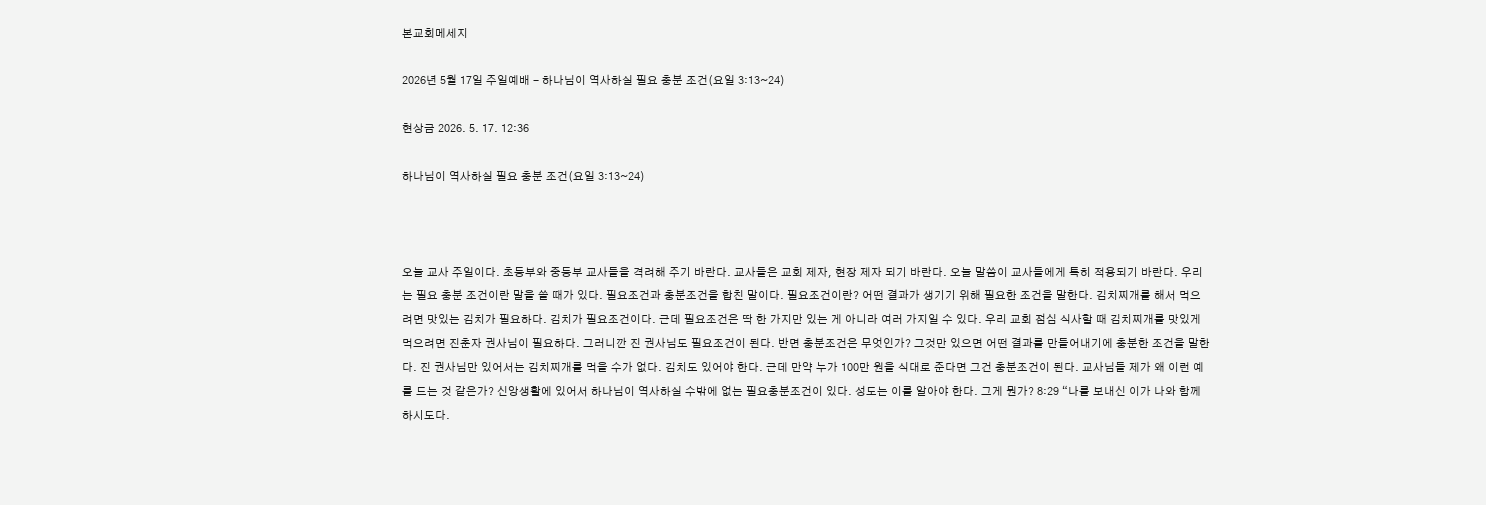본교회메세지

2026년 5월 17일 주일예배 - 하나님이 역사하실 필요 충분 조건(요일 3:13~24)

현상금 2026. 5. 17. 12:36

하나님이 역사하실 필요 충분 조건(요일 3:13~24)



오늘 교사 주일이다. 초등부와 중등부 교사들을 격려해 주기 바란다. 교사들은 교회 제자, 현장 제자 되기 바란다. 오늘 말씀이 교사들에게 특히 적용되기 바란다. 우리는 필요 충분 조건이란 말을 쓸 때가 있다. 필요조건과 충분조건을 합친 말이다. 필요조건이란? 어떤 결과가 생기기 위해 필요한 조건을 말한다. 김치찌개를 해서 먹으려면 맛있는 김치가 필요하다. 김치가 필요조건이다. 근데 필요조건은 딱 한 가지만 있는 게 아니라 여러 가지일 수 있다. 우리 교회 점심 식사할 때 김치찌개를 맛있게 먹으려면 진춘자 권사님이 필요하다. 그러니깐 진 권사님도 필요조건이 된다. 반면 충분조건은 무엇인가? 그것만 있으면 어떤 결과를 만들어내기에 충분한 조건을 말한다. 진 권사님만 있어서는 김치찌개를 먹을 수가 없다. 김치도 있어야 한다. 근데 만약 누가 100만 원을 식대로 준다면 그건 충분조건이 된다. 교사님들 제가 왜 이런 예를 드는 것 같은가? 신앙생활에 있어서 하나님이 역사하실 수밖에 없는 필요충분조건이 있다. 성도는 이를 알아야 한다. 그게 뭔가? 8:29 “나를 보내신 이가 나와 함께 하시도다.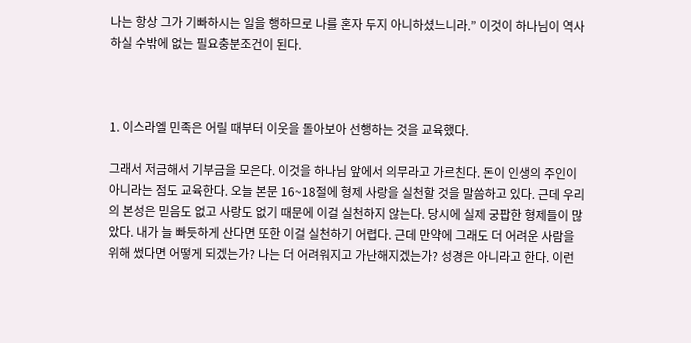나는 항상 그가 기빠하시는 일을 행하므로 나를 혼자 두지 아니하셨느니라.” 이것이 하나님이 역사하실 수밖에 없는 필요충분조건이 된다.



1. 이스라엘 민족은 어릴 때부터 이웃을 돌아보아 선행하는 것을 교육했다.

그래서 저금해서 기부금을 모은다. 이것을 하나님 앞에서 의무라고 가르친다. 돈이 인생의 주인이 아니라는 점도 교육한다. 오늘 본문 16~18절에 형제 사랑을 실천할 것을 말씀하고 있다. 근데 우리의 본성은 믿음도 없고 사랑도 없기 때문에 이걸 실천하지 않는다. 당시에 실제 궁팝한 형제들이 많았다. 내가 늘 빠듯하게 산다면 또한 이걸 실천하기 어렵다. 근데 만약에 그래도 더 어려운 사람을 위해 썼다면 어떻게 되겠는가? 나는 더 어려워지고 가난해지겠는가? 성경은 아니라고 한다. 이런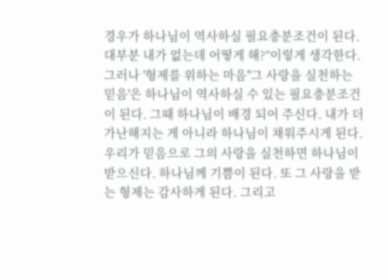경우가 하나님이 역사하실 필요충분조건이 된다. 대부분 내가 없는데 어떻게 해?”이렇게 생각한다. 그러나 '형제를 위하는 마음''그 사랑을 실천하는 믿음'은 하나님이 역사하실 수 있는 필요충분조건이 된다. 그때 하나님이 배경 되어 주신다. 내가 더 가난해지는 게 아니라 하나님이 채워주시게 된다. 우리가 믿음으로 그의 사랑을 실천하면 하나님이 받으신다. 하나님께 기쁨이 된다. 또 그 사랑을 받는 형제는 감사하게 된다. 그리고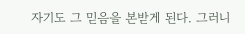자기도 그 믿음을 본받게 된다. 그러니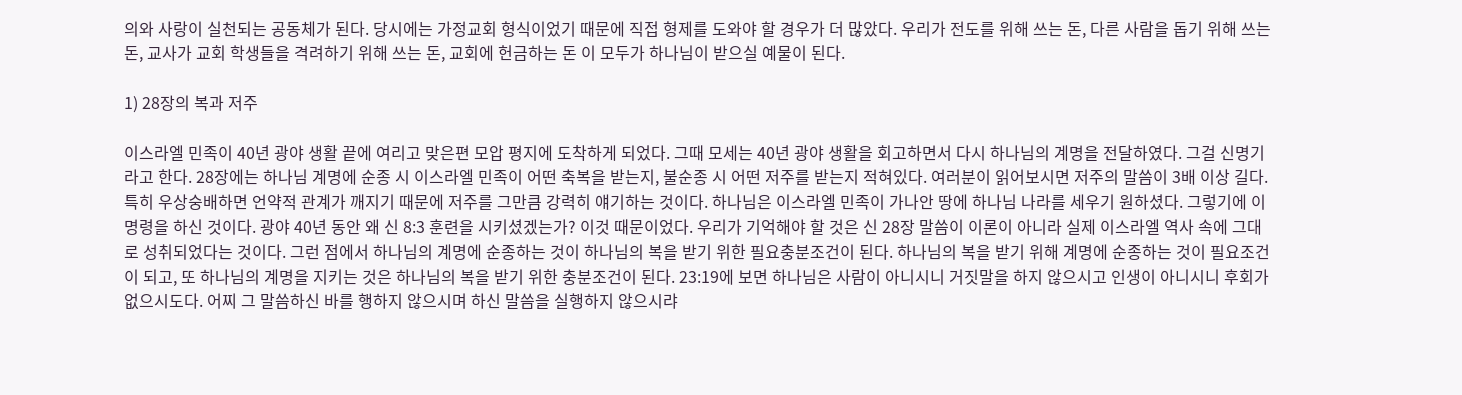의와 사랑이 실천되는 공동체가 된다. 당시에는 가정교회 형식이었기 때문에 직접 형제를 도와야 할 경우가 더 많았다. 우리가 전도를 위해 쓰는 돈, 다른 사람을 돕기 위해 쓰는 돈, 교사가 교회 학생들을 격려하기 위해 쓰는 돈, 교회에 헌금하는 돈 이 모두가 하나님이 받으실 예물이 된다.

1) 28장의 복과 저주

이스라엘 민족이 40년 광야 생활 끝에 여리고 맞은편 모압 평지에 도착하게 되었다. 그때 모세는 40년 광야 생활을 회고하면서 다시 하나님의 계명을 전달하였다. 그걸 신명기라고 한다. 28장에는 하나님 계명에 순종 시 이스라엘 민족이 어떤 축복을 받는지, 불순종 시 어떤 저주를 받는지 적혀있다. 여러분이 읽어보시면 저주의 말씀이 3배 이상 길다. 특히 우상숭배하면 언약적 관계가 깨지기 때문에 저주를 그만큼 강력히 얘기하는 것이다. 하나님은 이스라엘 민족이 가나안 땅에 하나님 나라를 세우기 원하셨다. 그렇기에 이 명령을 하신 것이다. 광야 40년 동안 왜 신 8:3 훈련을 시키셨겠는가? 이것 때문이었다. 우리가 기억해야 할 것은 신 28장 말씀이 이론이 아니라 실제 이스라엘 역사 속에 그대로 성취되었다는 것이다. 그런 점에서 하나님의 계명에 순종하는 것이 하나님의 복을 받기 위한 필요충분조건이 된다. 하나님의 복을 받기 위해 계명에 순종하는 것이 필요조건이 되고, 또 하나님의 계명을 지키는 것은 하나님의 복을 받기 위한 충분조건이 된다. 23:19에 보면 하나님은 사람이 아니시니 거짓말을 하지 않으시고 인생이 아니시니 후회가 없으시도다. 어찌 그 말씀하신 바를 행하지 않으시며 하신 말씀을 실행하지 않으시랴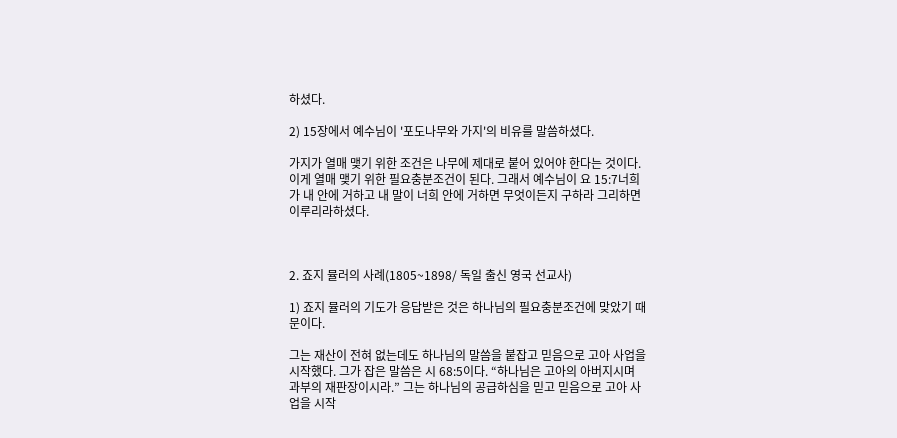하셨다.

2) 15장에서 예수님이 '포도나무와 가지'의 비유를 말씀하셨다.

가지가 열매 맺기 위한 조건은 나무에 제대로 붙어 있어야 한다는 것이다. 이게 열매 맺기 위한 필요충분조건이 된다. 그래서 예수님이 요 15:7너희가 내 안에 거하고 내 말이 너희 안에 거하면 무엇이든지 구하라 그리하면 이루리라하셨다.



2. 죠지 뮬러의 사례(1805~1898/ 독일 출신 영국 선교사)

1) 죠지 뮬러의 기도가 응답받은 것은 하나님의 필요충분조건에 맞았기 때문이다.

그는 재산이 전혀 없는데도 하나님의 말씀을 붙잡고 믿음으로 고아 사업을 시작했다. 그가 잡은 말씀은 시 68:5이다. “하나님은 고아의 아버지시며 과부의 재판장이시라.” 그는 하나님의 공급하심을 믿고 믿음으로 고아 사업을 시작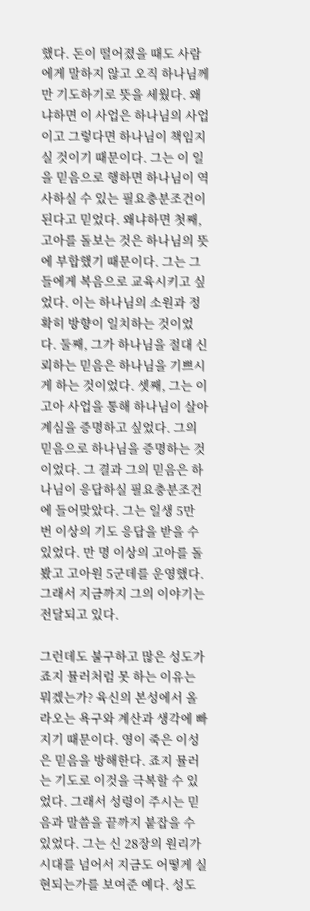했다. 돈이 떨어졌을 때도 사람에게 말하지 않고 오직 하나님께만 기도하기로 뜻을 세웠다. 왜냐하면 이 사업은 하나님의 사업이고 그렇다면 하나님이 책임지실 것이기 때문이다. 그는 이 일을 믿음으로 행하면 하나님이 역사하실 수 있는 필요충분조건이 된다고 믿었다. 왜냐하면 첫째, 고아를 돌보는 것은 하나님의 뜻에 부합했기 때문이다. 그는 그들에게 복음으로 교육시키고 싶었다. 이는 하나님의 소원과 정확히 방향이 일치하는 것이었다. 둘째, 그가 하나님을 절대 신뢰하는 믿음은 하나님을 기쁘시게 하는 것이었다. 셋째, 그는 이 고아 사업을 통해 하나님이 살아계심을 증명하고 싶었다. 그의 믿음으로 하나님을 증명하는 것이었다. 그 결과 그의 믿음은 하나님이 응답하실 필요충분조건에 들어맞았다. 그는 일생 5만 번 이상의 기도 응답을 받을 수 있었다. 만 명 이상의 고아를 돌봤고 고아원 5군데를 운영했다. 그래서 지금까지 그의 이야기는 전달되고 있다.

그런데도 불구하고 많은 성도가 죠지 뮬러처럼 못 하는 이유는 뭐겠는가? 육신의 본성에서 올라오는 욕구와 계산과 생각에 빠지기 때문이다. 영이 죽은 이성은 믿음을 방해한다. 죠지 뮬러는 기도로 이것을 극복할 수 있었다. 그래서 성령이 주시는 믿음과 말씀을 끝까지 붙잡을 수 있었다. 그는 신 28장의 원리가 시대를 넘어서 지금도 어떻게 실현되는가를 보여준 예다. 성도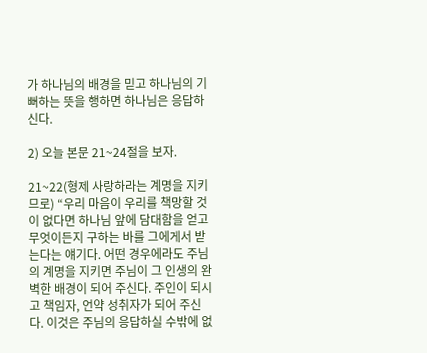가 하나님의 배경을 믿고 하나님의 기뻐하는 뜻을 행하면 하나님은 응답하신다.

2) 오늘 본문 21~24절을 보자.

21~22(형제 사랑하라는 계명을 지키므로) “우리 마음이 우리를 책망할 것이 없다면 하나님 앞에 담대함을 얻고 무엇이든지 구하는 바를 그에게서 받는다는 얘기다. 어떤 경우에라도 주님의 계명을 지키면 주님이 그 인생의 완벽한 배경이 되어 주신다. 주인이 되시고 책임자, 언약 성취자가 되어 주신다. 이것은 주님의 응답하실 수밖에 없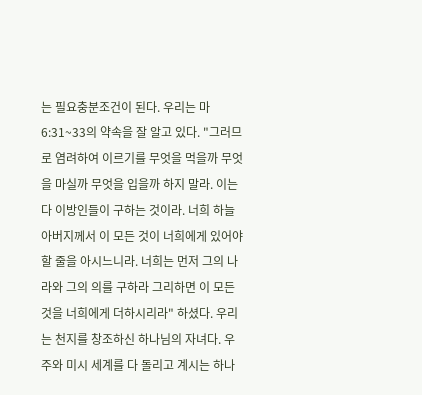는 필요충분조건이 된다. 우리는 마 6:31~33의 약속을 잘 알고 있다. "그러므로 염려하여 이르기를 무엇을 먹을까 무엇을 마실까 무엇을 입을까 하지 말라. 이는 다 이방인들이 구하는 것이라. 너희 하늘 아버지께서 이 모든 것이 너희에게 있어야 할 줄을 아시느니라. 너희는 먼저 그의 나라와 그의 의를 구하라 그리하면 이 모든 것을 너희에게 더하시리라" 하셨다. 우리는 천지를 창조하신 하나님의 자녀다. 우주와 미시 세계를 다 돌리고 계시는 하나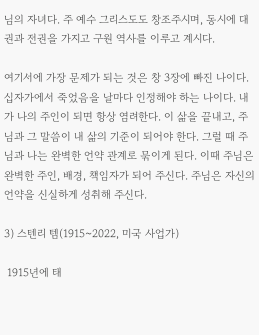님의 자녀다. 주 예수 그리스도도 창조주시며, 동시에 대권과 전권을 가지고 구원 역사를 이루고 계시다.

여기서에 가장 문제가 되는 것은 창 3장에 빠진 나이다. 십자가에서 죽었음을 날마다 인정해야 하는 나이다. 내가 나의 주인이 되면 항상 염려한다. 이 삶을 끝내고, 주님과 그 말씀이 내 삶의 기준이 되어야 한다. 그럴 때 주님과 나는 완벽한 언약 관계로 묶이게 된다. 이때 주님은 완벽한 주인, 배경, 책임자가 되어 주신다. 주님은 자신의 언약을 신실하게 성취해 주신다.

3) 스텐리 템(1915~2022, 미국 사업가)

 1915년에 태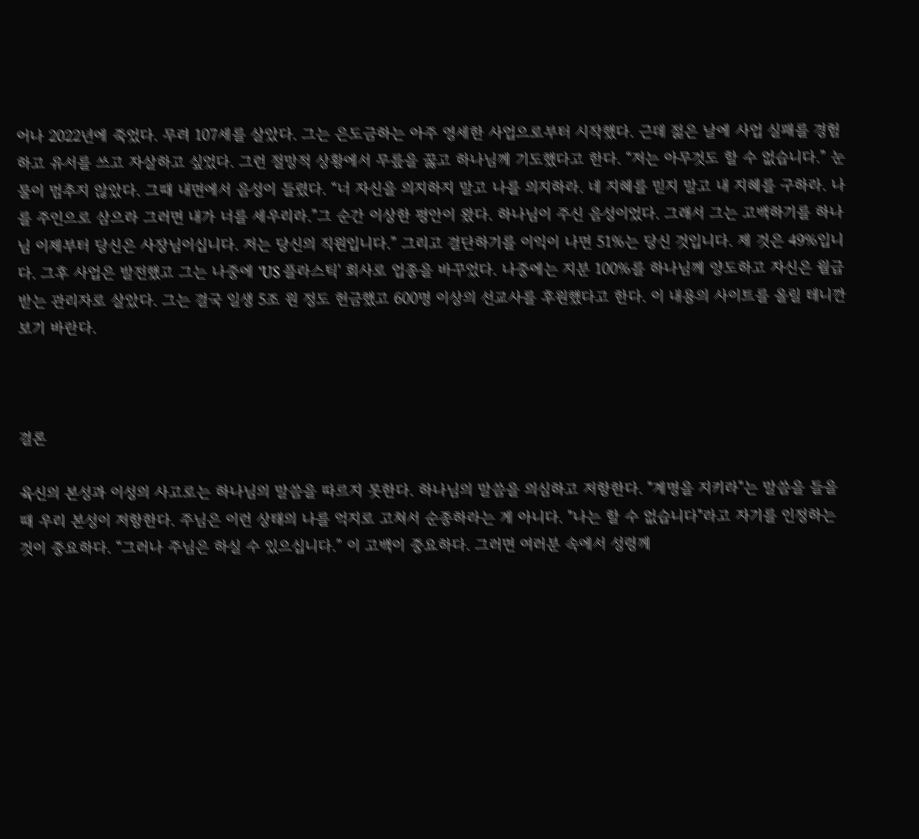어나 2022년에 죽었다. 무려 107세를 살았다. 그는 은도금하는 아주 영세한 사업으로부터 시작했다. 근데 젊은 날에 사업 실패를 경험하고 유서를 쓰고 자살하고 싶었다. 그런 절망적 상황에서 무릎을 꿇고 하나님께 기도했다고 한다. “저는 아무것도 할 수 없습니다.” 눈물이 멈추지 않았다. 그때 내면에서 음성이 들렸다. “너 자신을 의지하지 말고 나를 의지하라. 네 지혜를 믿지 말고 내 지혜를 구하라. 나를 주인으로 삼으라 그러면 내가 너를 세우리라.”그 순간 이상한 평안이 왔다. 하나님이 주신 음성이었다. 그래서 그는 고백하기를 하나님 이제부터 당신은 사장님이십니다. 저는 당신의 직원입니다.” 그리고 결단하기를 이익이 나면 51%는 당신 것입니다. 제 것은 49%입니다. 그후 사업은 발전했고 그는 나중에 'US 플라스틱' 회사로 업종을 바꾸었다. 나중에는 지분 100%를 하나님께 양도하고 자신은 월급 받는 관리자로 살았다. 그는 결국 일생 5조 원 정도 헌금했고 600명 이상의 선교사를 후원했다고 한다. 이 내용의 사이트를 올릴 테니깐 보기 바란다.



결론

육신의 본성과 이성의 사고로는 하나님의 말씀을 따르지 못한다. 하나님의 말씀을 의심하고 저항한다. "계명을 지키라"는 말씀을 들을 때 우리 본성이 저항한다. 주님은 이런 상태의 나를 억지로 고쳐서 순종하라는 게 아니다. "나는 할 수 없습니다"라고 자기를 인정하는 것이 중요하다. “그러나 주님은 하실 수 있으십니다.” 이 고백이 중요하다. 그러면 여러분 속에서 성령께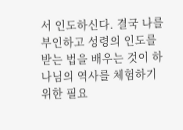서 인도하신다. 결국 나를 부인하고 성령의 인도를 받는 법을 배우는 것이 하나님의 역사를 체험하기 위한 필요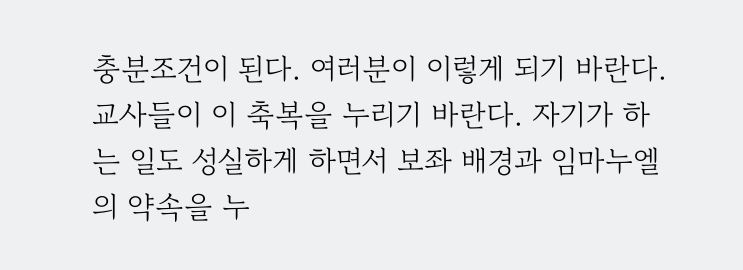충분조건이 된다. 여러분이 이렇게 되기 바란다. 교사들이 이 축복을 누리기 바란다. 자기가 하는 일도 성실하게 하면서 보좌 배경과 임마누엘의 약속을 누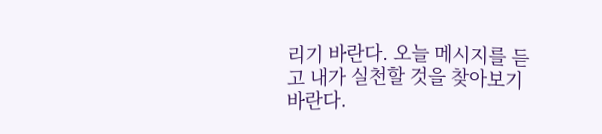리기 바란다. 오늘 메시지를 듣고 내가 실천할 것을 찾아보기 바란다.